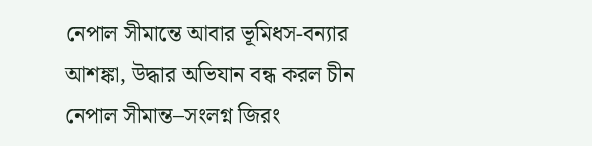নেপাল সীমান্তে আবার ভূমিধস-বন্যার আশঙ্কা, উদ্ধার অভিযান বন্ধ করল চীন
নেপাল সীমান্ত–সংলগ্ন জিরং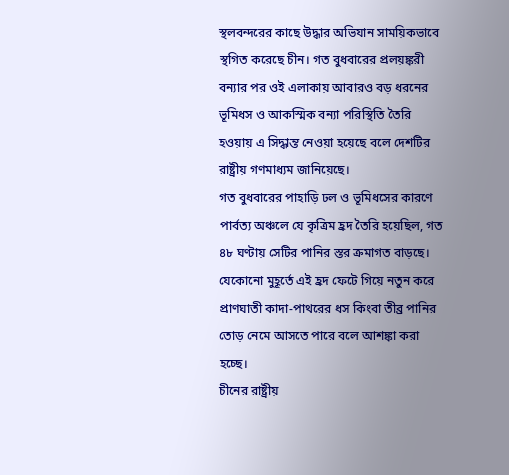স্থলবন্দরের কাছে উদ্ধার অভিযান সাময়িকভাবে স্থগিত করেছে চীন। গত বুধবারের প্রলয়ঙ্করী বন্যার পর ওই এলাকায় আবারও বড় ধরনের ভূমিধস ও আকস্মিক বন্যা পরিস্থিতি তৈরি হওয়ায় এ সিদ্ধান্ত নেওয়া হয়েছে বলে দেশটির রাষ্ট্রীয় গণমাধ্যম জানিয়েছে।
গত বুধবারের পাহাড়ি ঢল ও ভূমিধসের কারণে পার্বত্য অঞ্চলে যে কৃত্রিম হ্রদ তৈরি হয়েছিল, গত ৪৮ ঘণ্টায় সেটির পানির স্তর ক্রমাগত বাড়ছে। যেকোনো মুহূর্তে এই হ্রদ ফেটে গিয়ে নতুন করে প্রাণঘাতী কাদা-পাথরের ধস কিংবা তীব্র পানির তোড় নেমে আসতে পারে বলে আশঙ্কা করা হচ্ছে।
চীনের রাষ্ট্রীয়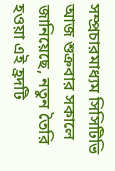সম্প্রচারমাধ্যম সিসিটিভি আজ শুক্রবার সকালে জানিয়েছে, নতুন তৈরি হওয়া এই হ্রদটি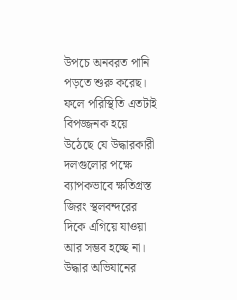উপচে অনবরত পানি পড়তে শুরু করেছ। ফলে পরিস্থিতি এতটাই বিপজ্জনক হয়ে উঠেছে যে উদ্ধারকারী দলগুলোর পক্ষে ব্যাপকভাবে ক্ষতিগ্রস্ত জিরং স্থলবন্দরের দিকে এগিয়ে যাওয়া আর সম্ভব হচ্ছে না।
উদ্ধার অভিযানের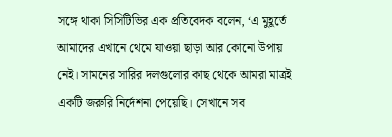সঙ্গে থাকা সিসিটিভির এক প্রতিবেদক বলেন, ‘এ মুহূর্তে আমাদের এখানে থেমে যাওয়া ছাড়া আর কোনো উপায় নেই। সামনের সারির দলগুলোর কাছ থেকে আমরা মাত্রই একটি জরুরি নির্দেশনা পেয়েছি। সেখানে সব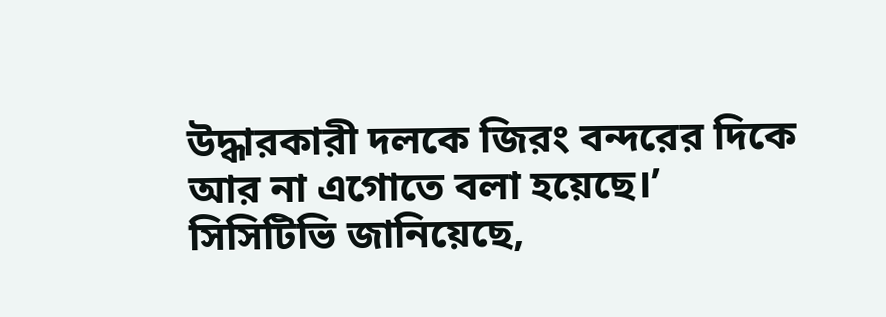উদ্ধারকারী দলকে জিরং বন্দরের দিকে আর না এগোতে বলা হয়েছে।’
সিসিটিভি জানিয়েছে,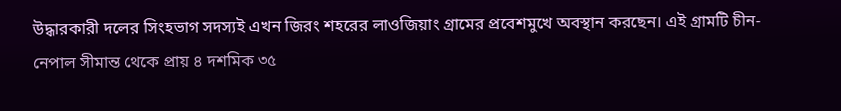উদ্ধারকারী দলের সিংহভাগ সদস্যই এখন জিরং শহরের লাওজিয়াং গ্রামের প্রবেশমুখে অবস্থান করছেন। এই গ্রামটি চীন-নেপাল সীমান্ত থেকে প্রায় ৪ দশমিক ৩৫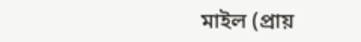মাইল (প্রায়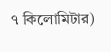৭ কিলোমিটার)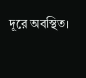দূরে অবস্থিত।